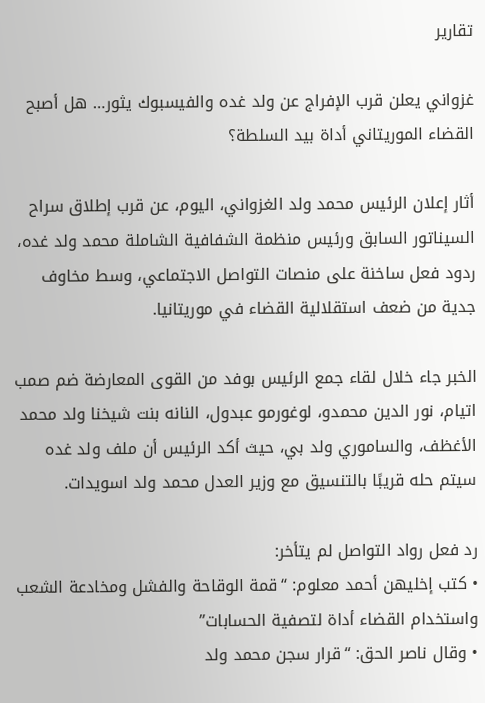تقارير

غزواني يعلن قرب الإفراج عن ولد غده والفيسبوك يثور… هل أصبح القضاء الموريتاني أداة بيد السلطة؟

أثار إعلان الرئيس محمد ولد الغزواني، اليوم، عن قرب إطلاق سراح السيناتور السابق ورئيس منظمة الشفافية الشاملة محمد ولد غده، ردود فعل ساخنة على منصات التواصل الاجتماعي، وسط مخاوف جدية من ضعف استقلالية القضاء في موريتانيا.

الخبر جاء خلال لقاء جمع الرئيس بوفد من القوى المعارضة ضم صمب اتيام، نور الدين محمدو، لوغورمو عبدول، النانه بنت شيخنا ولد محمد الأغظف، والساموري ولد بي، حيث أكد الرئيس أن ملف ولد غده سيتم حله قريبًا بالتنسيق مع وزير العدل محمد ولد اسويدات.

رد فعل رواد التواصل لم يتأخر:
• كتب إخليهن أحمد معلوم: “قمة الوقاحة والفشل ومخادعة الشعب واستخدام القضاء أداة لتصفية الحسابات”
• وقال ناصر الحق: “قرار سجن محمد ولد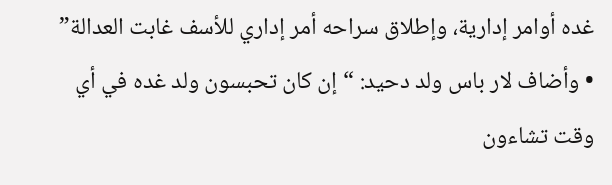غده أوامر إدارية، وإطلاق سراحه أمر إداري للأسف غابت العدالة”
• وأضاف لار باس ولد دحيد: “إن كان تحبسون ولد غده في أي وقت تشاءون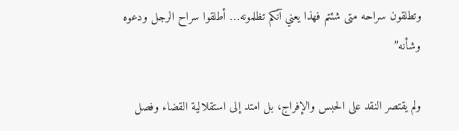وتطلقون سراحه متى شئتم فهذا يعني آنكم تظلمونه… أطلقوا سراح الرجل ودعوه وشأنه”

ولم يقتصر النقد على الحبس والإفراج، بل امتد إلى استقلالية القضاء وفصل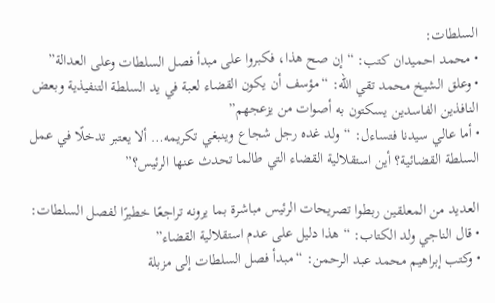السلطات:
• محمد احميدان كتب: “إن صح هذا، فكبروا على مبدأ فصل السلطات وعلى العدالة”
• وعلق الشيخ محمد تقي الله: “مؤسف أن يكون القضاء لعبة في يد السلطة التنفيذية وبعض النافذين الفاسدين يسكتون به أصوات من يزعجهم”
• أما عالي سيدنا فتساءل: “ولد غده رجل شجاع وينبغي تكريمه… ألا يعتبر تدخلًا في عمل السلطة القضائية؟ أين استقلالية القضاء التي طالما تحدث عنها الرئيس؟”

العديد من المعلقين ربطوا تصريحات الرئيس مباشرة بما يرونه تراجعًا خطيرًا لفصل السلطات:
• قال الناجي ولد الكتاب: “هذا دليل على عدم استقلالية القضاء”
• وكتب إبراهيم محمد عبد الرحمن: “مبدأ فصل السلطات إلى مزبلة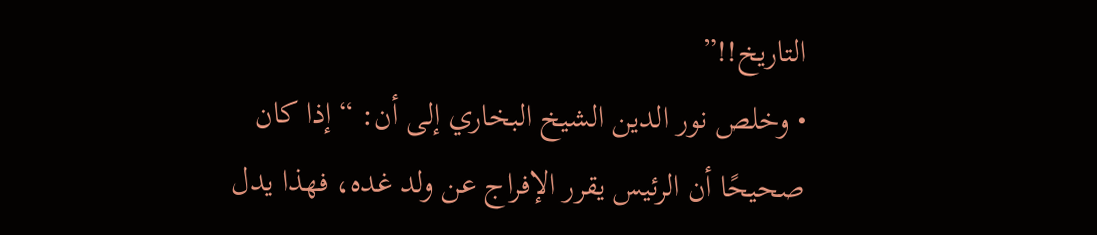التاريخ!!”
• وخلص نور الدين الشيخ البخاري إلى أن: “إذا كان صحيحًا أن الرئيس يقرر الإفراج عن ولد غده، فهذا يدل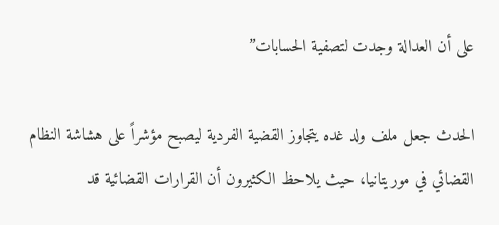على أن العدالة وجدت لتصفية الحسابات”

الحدث جعل ملف ولد غده يتجاوز القضية الفردية ليصبح مؤشراً على هشاشة النظام القضائي في موريتانيا، حيث يلاحظ الكثيرون أن القرارات القضائية قد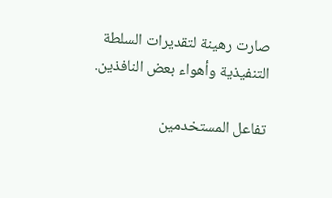صارت رهينة لتقديرات السلطة التنفيذية وأهواء بعض النافذين.

تفاعل المستخدمين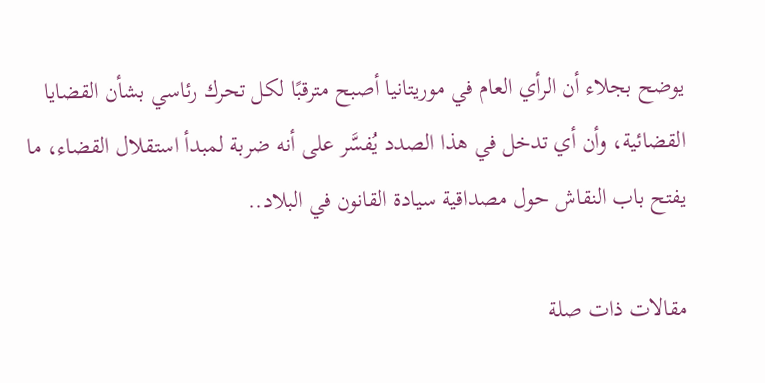يوضح بجلاء أن الرأي العام في موريتانيا أصبح مترقبًا لكل تحرك رئاسي بشأن القضايا القضائية، وأن أي تدخل في هذا الصدد يُفسَّر على أنه ضربة لمبدأ استقلال القضاء، ما يفتح باب النقاش حول مصداقية سيادة القانون في البلاد..

مقالات ذات صلة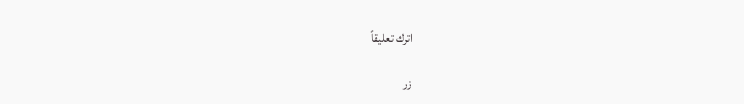اترك تعليقاً

زر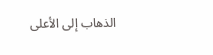الذهاب إلى الأعلى